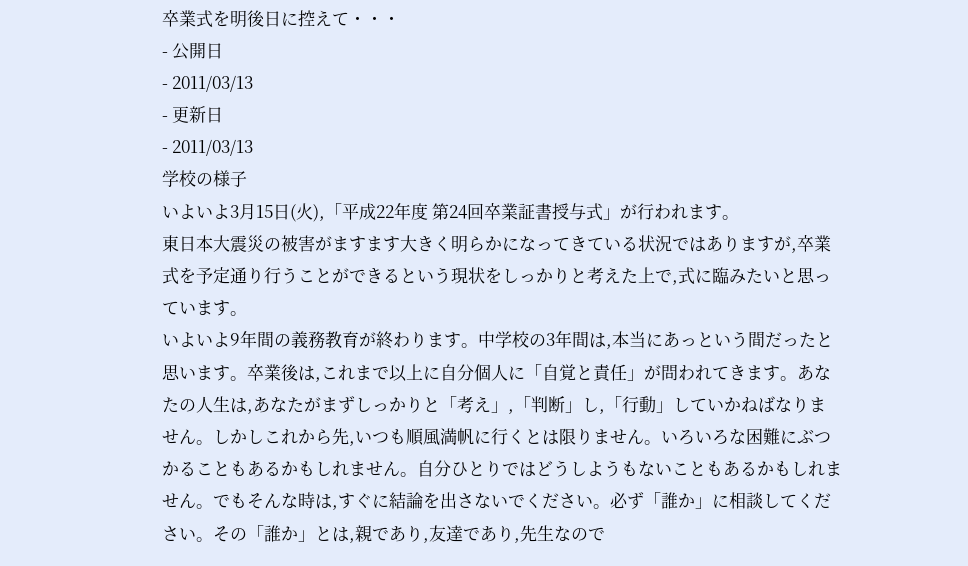卒業式を明後日に控えて・・・
- 公開日
- 2011/03/13
- 更新日
- 2011/03/13
学校の様子
いよいよ3月15日(火),「平成22年度 第24回卒業証書授与式」が行われます。
東日本大震災の被害がますます大きく明らかになってきている状況ではありますが,卒業式を予定通り行うことができるという現状をしっかりと考えた上で,式に臨みたいと思っています。
いよいよ9年間の義務教育が終わります。中学校の3年間は,本当にあっという間だったと思います。卒業後は,これまで以上に自分個人に「自覚と責任」が問われてきます。あなたの人生は,あなたがまずしっかりと「考え」,「判断」し,「行動」していかねばなりません。しかしこれから先,いつも順風満帆に行くとは限りません。いろいろな困難にぶつかることもあるかもしれません。自分ひとりではどうしようもないこともあるかもしれません。でもそんな時は,すぐに結論を出さないでください。必ず「誰か」に相談してください。その「誰か」とは,親であり,友達であり,先生なので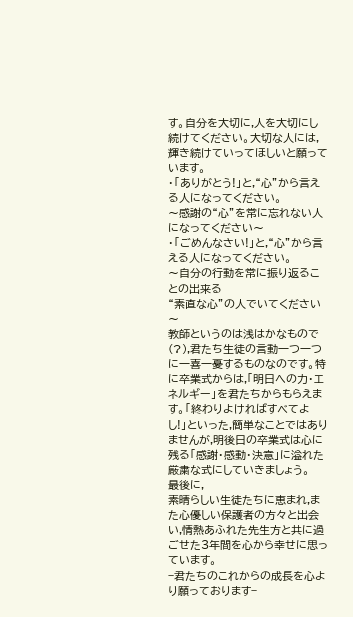す。自分を大切に,人を大切にし続けてください。大切な人には,輝き続けていってほしいと願っています。
・「ありがとう!」と,“心”から言える人になってください。
〜感謝の“心”を常に忘れない人になってください〜
・「ごめんなさい!」と,“心”から言える人になってください。
〜自分の行動を常に振り返ることの出来る
“素直な心”の人でいてください〜
教師というのは浅はかなもので(?),君たち生徒の言動一つ一つに一喜一憂するものなのです。特に卒業式からは,「明日への力・エネルギー」を君たちからもらえます。「終わりよければすべてよし!」といった,簡単なことではありませんが,明後日の卒業式は心に残る「感謝・感動・決意」に溢れた厳粛な式にしていきましょう。
最後に,
素晴らしい生徒たちに恵まれ,また心優しい保護者の方々と出会い,情熱あふれた先生方と共に過ごせた3年間を心から幸せに思っています。
−君たちのこれからの成長を心より願っております−